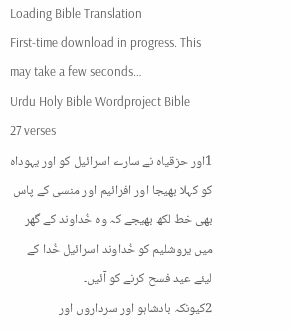Loading Bible Translation
First-time download in progress. This may take a few seconds…
Urdu Holy Bible Wordproject Bible
27 verses
1اور حزقیاہ نے سارے اسرائیل کو اور یہوداہ کو کہلا بھیجا اور افرائیم اور منسی کے پاس بھی خط لکھ بھیجے کہ وہ خُداوند کے گھر میں یروشلیم کو خُداوند اسرائیل خُدا کے لیئے عید فسح کرنے کو آئیں۔
2کیونکہ بادشاہو اور سرداروں اور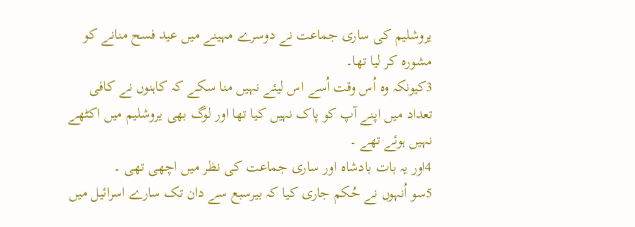یروشلیم کی ساری جماعت نے دوسرے مہینے میں عید فسح منانے کو مشورہ کر لیا تھا۔
3کیونکہ وہ اُس وقت اُسے اس لیئے نہیں منا سکے کہ کاہنوں نے کافی تعداد میں اپنے آپ کو پاک نہیں کیا تھا اور لوگ بھی یروشلیم میں اکٹھے نہیں ہوئے تھے ۔
4اور یہ بات بادشاہ اور ساری جماعت کی نظر میں اچھی تھی ۔
5سو اُنہوں نے حُکم جاری کیا کہ بیرسبع سے دان تک سارے اسرائیل میں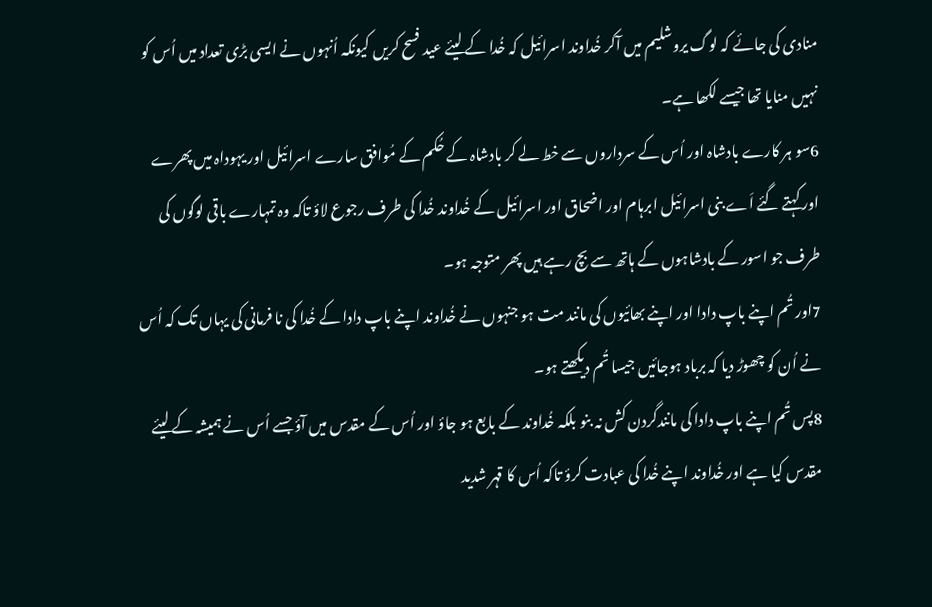منادی کی جائے کہ لوگ یروشلیم میں آکر خُداوند اسرائیل کہ خُدا کے لیئے عید فسح کریں کیونکہ اُنہوں نے ایسی بڑی تعداد میں اُس کو نہیں منایا تھا جیسے لکھا ہے۔
6سو ہر کارے بادشاہ اور اُس کے سرداروں سے خط لے کر بادشاہ کے حُکم کے مُوافق سارے اسرائیل اور یہوداہ میں پھرے اور کہتے گئے اَے بنی اسرائیل ابرہام اور اضحاق اور اسرائیل کے خُداوند خُدا کی طرف رجوع لاؤ تاکہ وہ تمہارے باقی لوگوں کی طرف جو اسور کے بادشاہوں کے ہاتھ سے بچ رہے ہیں پھر متوجہ ہو۔
7اور تُم اپنے باپ دادا اور اپنے بھائیوں کی مانند مت ہو جنہوں نے خُداوند اپنے باپ دادا کے خُدا کی نا فرمانی کی یہاں تک کہ اُس نے اُن کو چھوڑ دیا کہ برباد ہوجائیں جیسا تُم دیکھتے ہو۔
8پس تُم اپنے باپ دادا کی مانندگردن کش نہ بنو بلکہ خُداوند کے بابع ہو جاؤ اور اُس کے مقدس میں آؤ جسے اُس نے ہمیشہ کے لیئے مقدس کیا ہے اور خُداوند اپنے خُدا کی عبادت کرؤ تاکہ اُس کا قہر شدید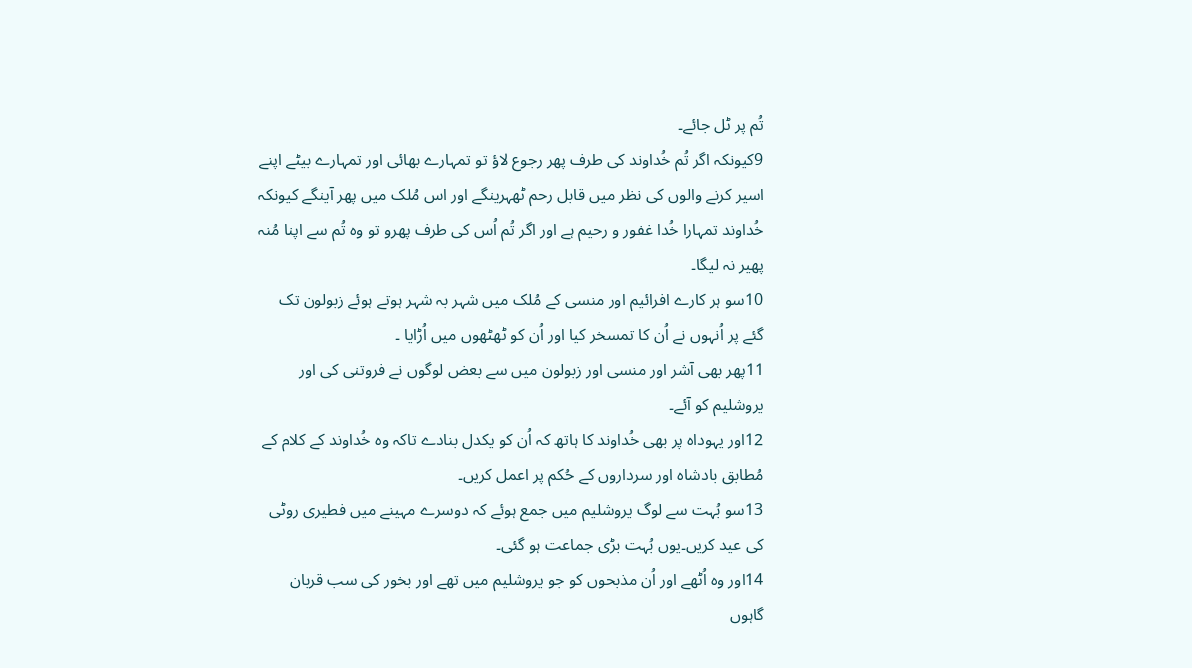تُم پر ٹل جائے۔
9کیونکہ اگر تُم خُداوند کی طرف پھر رجوع لاؤ تو تمہارے بھائی اور تمہارے بیٹے اپنے اسیر کرنے والوں کی نظر میں قابل رحم ٹھہرینگے اور اس مُلک میں پھر آینگے کیونکہ خُداوند تمہارا خُدا غفور و رحیم ہے اور اگر تُم اُس کی طرف پھرو تو وہ تُم سے اپنا مُنہ پھیر نہ لیگا۔
10سو ہر کارے افرائیم اور منسی کے مُلک میں شہر بہ شہر ہوتے ہوئے زبولون تک گئے پر اُنہوں نے اُن کا تمسخر کیا اور اُن کو ٹھٹھوں میں اُڑایا ۔
11پھر بھی آشر اور منسی اور زبولون میں سے بعض لوگوں نے فروتنی کی اور یروشلیم کو آئے۔
12اور یہوداہ پر بھی خُداوند کا ہاتھ کہ اُن کو یکدل بنادے تاکہ وہ خُداوند کے کلام کے مُطابق بادشاہ اور سرداروں کے حُکم پر اعمل کریں۔
13سو بُہت سے لوگ یروشلیم میں جمع ہوئے کہ دوسرے مہینے میں فطیری روٹی کی عید کریں۔یوں بُہت بڑی جماعت ہو گئی۔
14اور وہ اُٹھے اور اُن مذبحوں کو جو یروشلیم میں تھے اور بخور کی سب قربان گاہوں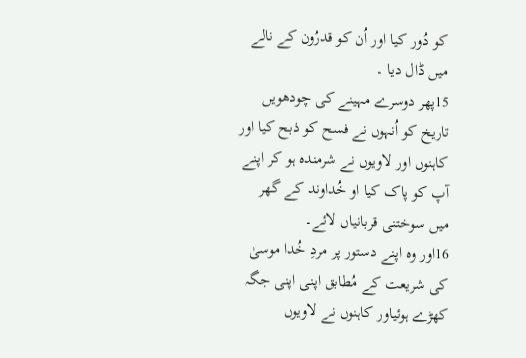کو دُور کیا اور اُن کو قدرُون کے نالے میں ڈال دیا ۔
15پھر دوسرے مہینے کی چودھویں تاریخ کو اُنہوں نے فسح کو ذبح کیا اور کاہنوں اور لاویوں نے شرمندہ ہو کر اپنے آپ کو پاک کیا او خُداوند کے گھر میں سوختنی قربانیاں لائے۔
16اور وہ اپنے دستور پر مردِ خُدا موسیٰ کی شریعت کے مُطابق اپنی اپنی جگہ کھڑے ہوئیاور کاہنوں نے لاویوں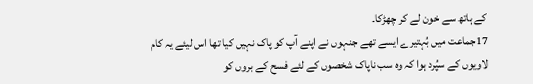کے ہاتھ سے خون لے کر چھڑکا۔
17جماعت میں بُہتیرے ایسے تھے جنہوں نے اپنے آپ کو پاک نہیں کیا تھا اس لیئے یہ کام لاویوں کے سپُرد ہوا کہ وہ سب ناپاک شخصوں کے لئے فسح کے بروں کو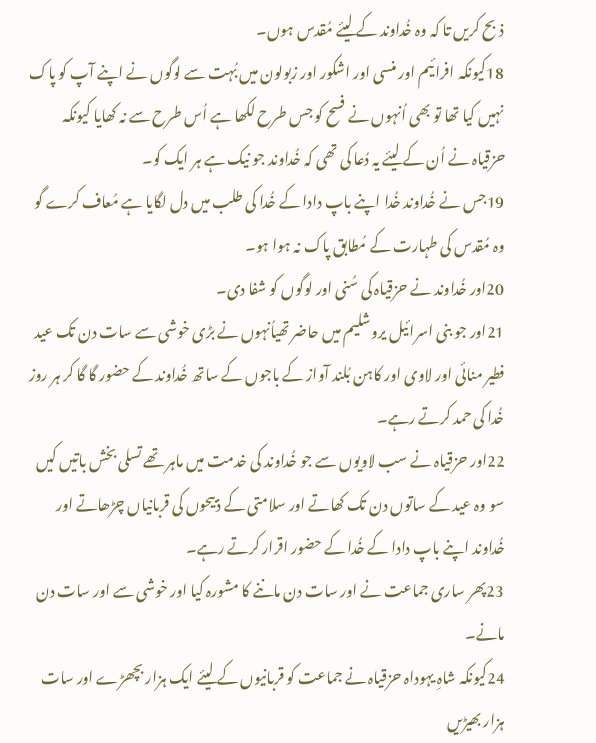ذبح کریں تا کہ وہ خُداوند کے لیئے مُقدس ہوں۔
18کیونکہ افرائیم اور منسی اور اشکور اور زبولون میں بُہت سے لوگوں نے اپنے آپ کو پاک نہیں کیا تھا تو بھی اُنہوں نے فسح کو جس طرح لکھا ہے اُس طرح سے نہ کھایا کیونکہ حزقیاہ نے اُن کے لیئے یہ دُعا کی تھی کہ خُداوند جو نیک ہے ہر ایک کو۔
19جس نے خُداوند خُدا اپنے باپ دادا کے خُدا کی طلب میں دل لگایا ہے مُعاف کرے گو وہ مُقدس کی طہارت کے مُطابق پاک نہ ہوا ہو۔
20اور خُداوند نے حزقیاہ کی سُنی اور لوگوں کو شفا دی۔
21اور جو بنی اسرائیل یروشلیم میں حاضر تھیاُنہوں نے بڑی خوشی سے سات دن تک عید فطیر منائی اور لاوی اور کاہن بُلند آواز کے باجوں کے ساتھ خُداوند کے حضور گا گا کر ہر روز خُدا کی حمد کرتے رہے۔
22اور حزقیاہ نے سب لاویوں سے جو خُداوند کی خدمت میں ماہر تھے تسلی بخش باتیں کیں سو وہ عید کے ساتوں دن تک کھاتے اور سلامتی کے ذبیحوں کی قربانیاں چڑھاتے اور خُداوند اپنے باپ دادا کے خُدا کے حضور اقرار کرتے رہے۔
23پھر ساری جماعت نے اور سات دن ماننے کا مشورہ کیا اور خوشی سے اور سات دن مانے۔
24کیونکہ شاہِ یہوداہ حزقیاہ نے جماعت کو قربانیوں کے لیئے ایک ہزار بچھڑے اور سات ہزار بھیڑیں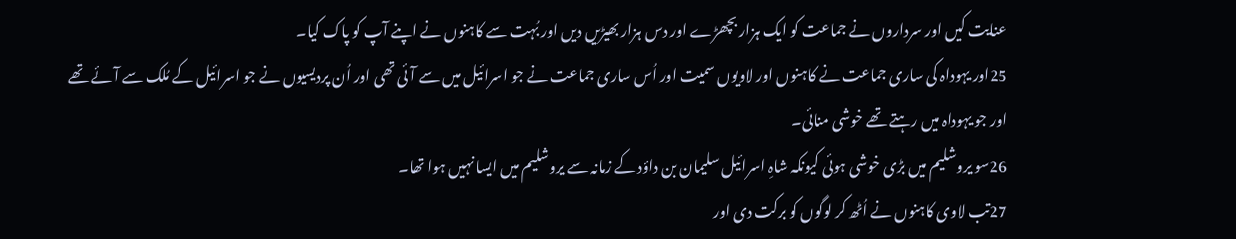عنایت کیں اور سرداروں نے جماعت کو ایک ہزار بچھڑے اور دس ہزار بھیڑیں دیں اور بُہت سے کاہنوں نے اپنے آپ کو پاک کیا۔
25اور یہوداہ کی ساری جماعت نے کاہنوں اور لاویوں سمیت اور اُس ساری جماعت نے جو اسرائیل میں سے آئی تھی اور اُن پردیسیوں نے جو اسرائیل کے مُلک سے آئے تھے اور جو یہوداہ میں رہتے تھے خوشی منائی۔
26سو یروشلیم میں بڑی خوشی ہوئی کیونکہ شاہِ اسرائیل سلیمان بن داؤد کے زمانہ سے یروشلیم میں ایسا نہیں ہوا تھا۔
27تب لاوی کاہنوں نے اُٹھ کر لوگوں کو برکت دی اور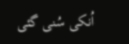اُنکی سُنی گئی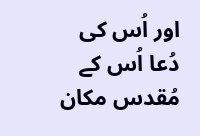اور اُس کی دُعا اُس کے مُقدس مکان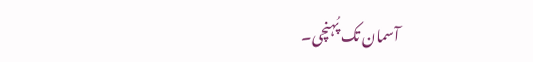آسمان تک پُہنچی۔